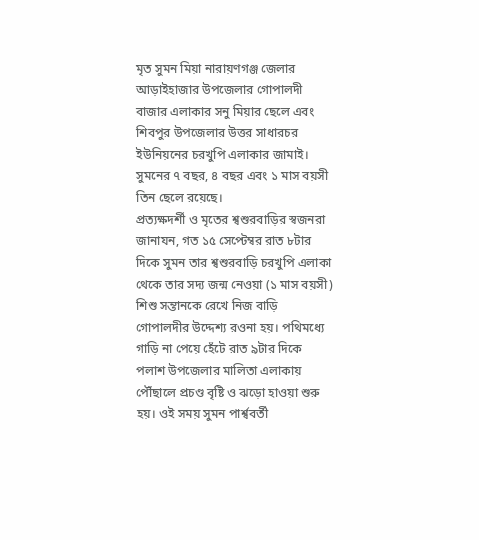মৃত সুমন মিয়া নারায়ণগঞ্জ জেলার আড়াইহাজার উপজেলার গোপালদী বাজার এলাকার সনু মিয়ার ছেলে এবং শিবপুর উপজেলার উত্তর সাধারচর ইউনিয়নের চরখুপি এলাকার জামাই। সুমনের ৭ বছর, ৪ বছর এবং ১ মাস বয়সী তিন ছেলে রয়েছে।
প্রত্যক্ষদর্শী ও মৃতের শ্বশুরবাড়ির স্বজনরা জানাযন, গত ১৫ সেপ্টেম্বর রাত ৮টার দিকে সুমন তার শ্বশুরবাড়ি চরখুপি এলাকা থেকে তার সদ্য জন্ম নেওয়া (১ মাস বয়সী) শিশু সন্তানকে রেখে নিজ বাড়ি গোপালদীর উদ্দেশ্য রওনা হয়। পথিমধ্যে গাড়ি না পেয়ে হেঁটে রাত ৯টার দিকে পলাশ উপজেলার মালিতা এলাকায় পৌঁছালে প্রচণ্ড বৃষ্টি ও ঝড়ো হাওয়া শুরু হয়। ওই সময় সুমন পার্শ্ববর্তী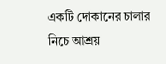একটি দোকানের চালার নিচে আশ্রয়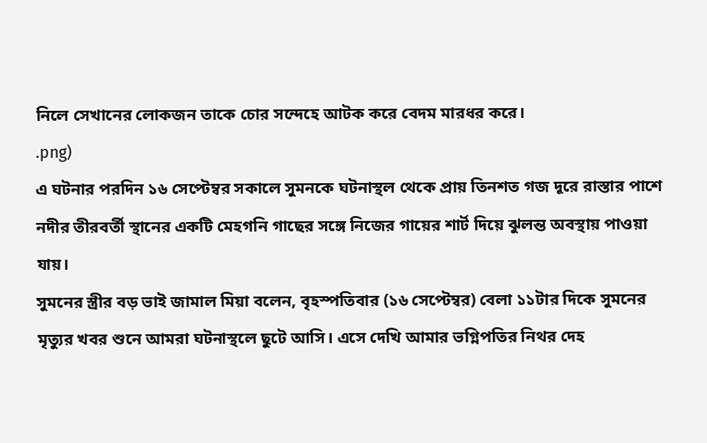নিলে সেখানের লোকজন তাকে চোর সন্দেহে আটক করে বেদম মারধর করে।
.png)
এ ঘটনার পরদিন ১৬ সেপ্টেম্বর সকালে সুমনকে ঘটনাস্থল থেকে প্রায় তিনশত গজ দূরে রাস্তার পাশে নদীর তীরবর্তী স্থানের একটি মেহগনি গাছের সঙ্গে নিজের গায়ের শার্ট দিয়ে ঝুলন্ত অবস্থায় পাওয়া যায়।
সুমনের স্ত্রীর বড় ভাই জামাল মিয়া বলেন, বৃহস্পতিবার (১৬ সেপ্টেম্বর) বেলা ১১টার দিকে সুমনের মৃত্যুর খবর শুনে আমরা ঘটনাস্থলে ছুটে আসি। এসে দেখি আমার ভগ্নিপতির নিথর দেহ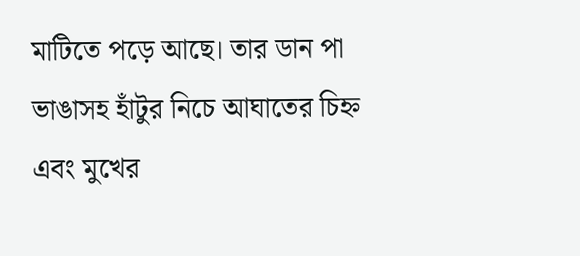মাটিতে পড়ে আছে। তার ডান পা ভাঙাসহ হাঁটুর নিচে আঘাতের চিহ্ন এবং মুখের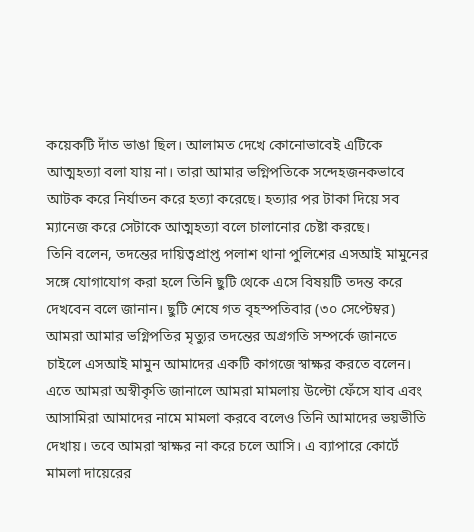কয়েকটি দাঁত ভাঙা ছিল। আলামত দেখে কোনোভাবেই এটিকে আত্মহত্যা বলা যায় না। তারা আমার ভগ্নিপতিকে সন্দেহজনকভাবে আটক করে নির্যাতন করে হত্যা করেছে। হত্যার পর টাকা দিয়ে সব ম্যানেজ করে সেটাকে আত্মহত্যা বলে চালানোর চেষ্টা করছে।
তিনি বলেন, তদন্তের দায়িত্বপ্রাপ্ত পলাশ থানা পুলিশের এসআই মামুনের সঙ্গে যোগাযোগ করা হলে তিনি ছুটি থেকে এসে বিষয়টি তদন্ত করে দেখবেন বলে জানান। ছুটি শেষে গত বৃহস্পতিবার (৩০ সেপ্টেম্বর) আমরা আমার ভগ্নিপতির মৃত্যুর তদন্তের অগ্রগতি সম্পর্কে জানতে চাইলে এসআই মামুন আমাদের একটি কাগজে স্বাক্ষর করতে বলেন। এতে আমরা অস্বীকৃতি জানালে আমরা মামলায় উল্টো ফেঁসে যাব এবং আসামিরা আমাদের নামে মামলা করবে বলেও তিনি আমাদের ভয়ভীতি দেখায়। তবে আমরা স্বাক্ষর না করে চলে আসি। এ ব্যাপারে কোর্টে মামলা দায়েরের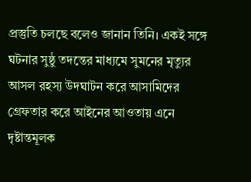প্রস্তুতি চলছে বলেও জানান তিনি। একই সঙ্গে ঘটনার সুষ্ঠু তদন্তের মাধ্যমে সুমনের মৃত্যুর আসল রহস্য উদঘাটন করে আসামিদের গ্রেফতার করে আইনের আওতায় এনে দৃষ্টান্তমূলক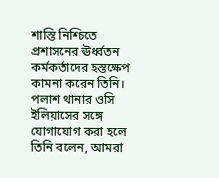শাস্তি নিশ্চিতে প্রশাসনের ঊর্ধ্বতন কর্মকর্তাদের হস্তক্ষেপ কামনা করেন তিনি।
পলাশ থানার ওসি ইলিয়াসের সঙ্গে যোগাযোগ করা হলে তিনি বলেন, আমরা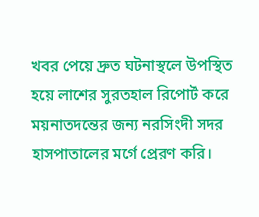খবর পেয়ে দ্রুত ঘটনাস্থলে উপস্থিত হয়ে লাশের সুরতহাল রিপোর্ট করে ময়নাতদন্তের জন্য নরসিংদী সদর হাসপাতালের মর্গে প্রেরণ করি।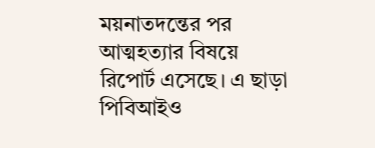ময়নাতদন্তের পর আত্মহত্যার বিষয়ে রিপোর্ট এসেছে। এ ছাড়া পিবিআইও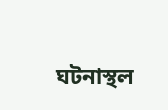ঘটনাস্থল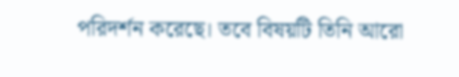পরিদর্শন করেছে। তবে বিষয়টি তিনি আরো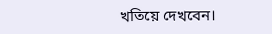খতিয়ে দেখবেন।